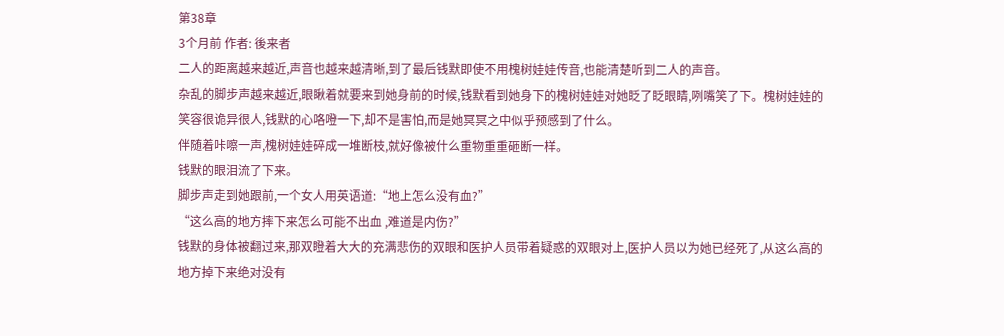第38章
3个月前 作者: 後来者
二人的距离越来越近,声音也越来越清晰,到了最后钱默即使不用槐树娃娃传音,也能清楚听到二人的声音。
杂乱的脚步声越来越近,眼瞅着就要来到她身前的时候,钱默看到她身下的槐树娃娃对她眨了眨眼睛,咧嘴笑了下。槐树娃娃的笑容很诡异很人,钱默的心咯噔一下,却不是害怕,而是她冥冥之中似乎预感到了什么。
伴随着咔嚓一声,槐树娃娃碎成一堆断枝,就好像被什么重物重重砸断一样。
钱默的眼泪流了下来。
脚步声走到她跟前,一个女人用英语道:“地上怎么没有血?”
“这么高的地方摔下来怎么可能不出血 ,难道是内伤?”
钱默的身体被翻过来,那双瞪着大大的充满悲伤的双眼和医护人员带着疑惑的双眼对上,医护人员以为她已经死了,从这么高的地方掉下来绝对没有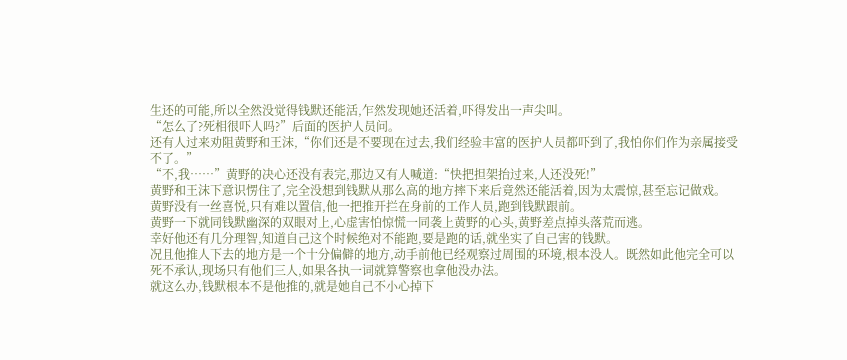生还的可能,所以全然没觉得钱默还能活,乍然发现她还活着,吓得发出一声尖叫。
“怎么了?死相很吓人吗?”后面的医护人员问。
还有人过来劝阻黄野和王沫,“你们还是不要现在过去,我们经验丰富的医护人员都吓到了,我怕你们作为亲属接受不了。”
“不,我……”黄野的决心还没有表完,那边又有人喊道:“快把担架抬过来,人还没死!”
黄野和王沫下意识愣住了,完全没想到钱默从那么高的地方摔下来后竟然还能活着,因为太震惊,甚至忘记做戏。
黄野没有一丝喜悦,只有难以置信,他一把推开拦在身前的工作人员,跑到钱默跟前。
黄野一下就同钱默幽深的双眼对上,心虚害怕惊慌一同袭上黄野的心头,黄野差点掉头落荒而逃。
幸好他还有几分理智,知道自己这个时候绝对不能跑,要是跑的话,就坐实了自己害的钱默。
况且他推人下去的地方是一个十分偏僻的地方,动手前他已经观察过周围的环境,根本没人。既然如此他完全可以死不承认,现场只有他们三人,如果各执一词就算警察也拿他没办法。
就这么办,钱默根本不是他推的,就是她自己不小心掉下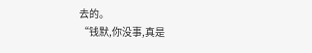去的。
“钱默,你没事,真是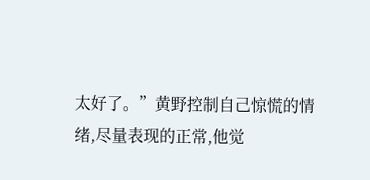太好了。”黄野控制自己惊慌的情绪,尽量表现的正常,他觉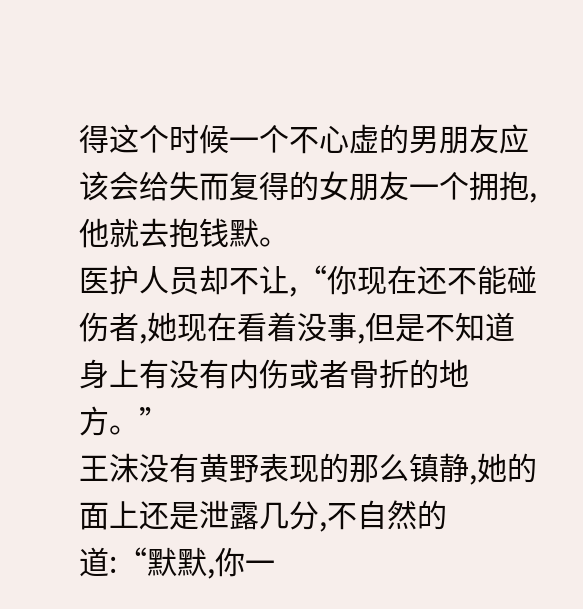得这个时候一个不心虚的男朋友应该会给失而复得的女朋友一个拥抱,他就去抱钱默。
医护人员却不让,“你现在还不能碰伤者,她现在看着没事,但是不知道身上有没有内伤或者骨折的地方。”
王沫没有黄野表现的那么镇静,她的面上还是泄露几分,不自然的道:“默默,你一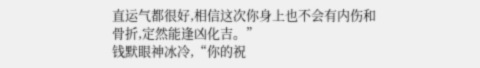直运气都很好,相信这次你身上也不会有内伤和骨折,定然能逢凶化吉。”
钱默眼神冰冷,“你的祝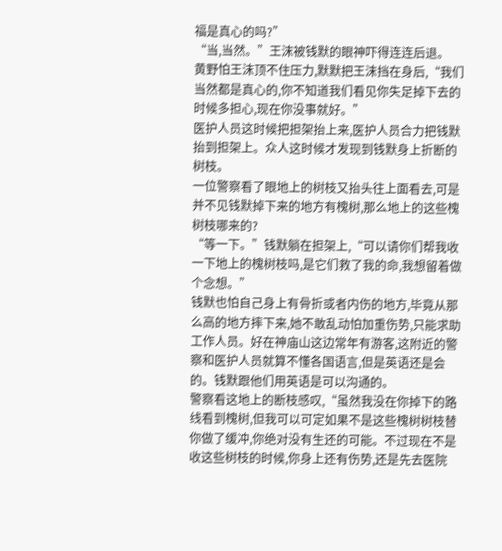福是真心的吗?”
“当,当然。”王沫被钱默的眼神吓得连连后退。
黄野怕王沫顶不住压力,默默把王沫挡在身后,“我们当然都是真心的,你不知道我们看见你失足掉下去的时候多担心,现在你没事就好。”
医护人员这时候把担架抬上来,医护人员合力把钱默抬到担架上。众人这时候才发现到钱默身上折断的树枝。
一位警察看了眼地上的树枝又抬头往上面看去,可是并不见钱默掉下来的地方有槐树,那么地上的这些槐树枝哪来的?
“等一下。”钱默躺在担架上,“可以请你们帮我收一下地上的槐树枝吗,是它们救了我的命,我想留着做个念想。”
钱默也怕自己身上有骨折或者内伤的地方,毕竟从那么高的地方摔下来,她不敢乱动怕加重伤势,只能求助工作人员。好在神庙山这边常年有游客,这附近的警察和医护人员就算不懂各国语言,但是英语还是会的。钱默跟他们用英语是可以沟通的。
警察看这地上的断枝感叹,“虽然我没在你掉下的路线看到槐树,但我可以可定如果不是这些槐树树枝替你做了缓冲,你绝对没有生还的可能。不过现在不是收这些树枝的时候,你身上还有伤势,还是先去医院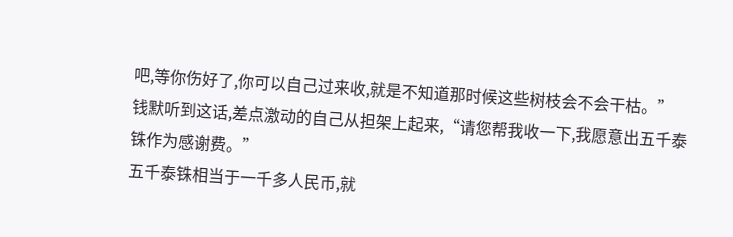吧,等你伤好了,你可以自己过来收,就是不知道那时候这些树枝会不会干枯。”
钱默听到这话,差点激动的自己从担架上起来,“请您帮我收一下,我愿意出五千泰铢作为感谢费。”
五千泰铢相当于一千多人民币,就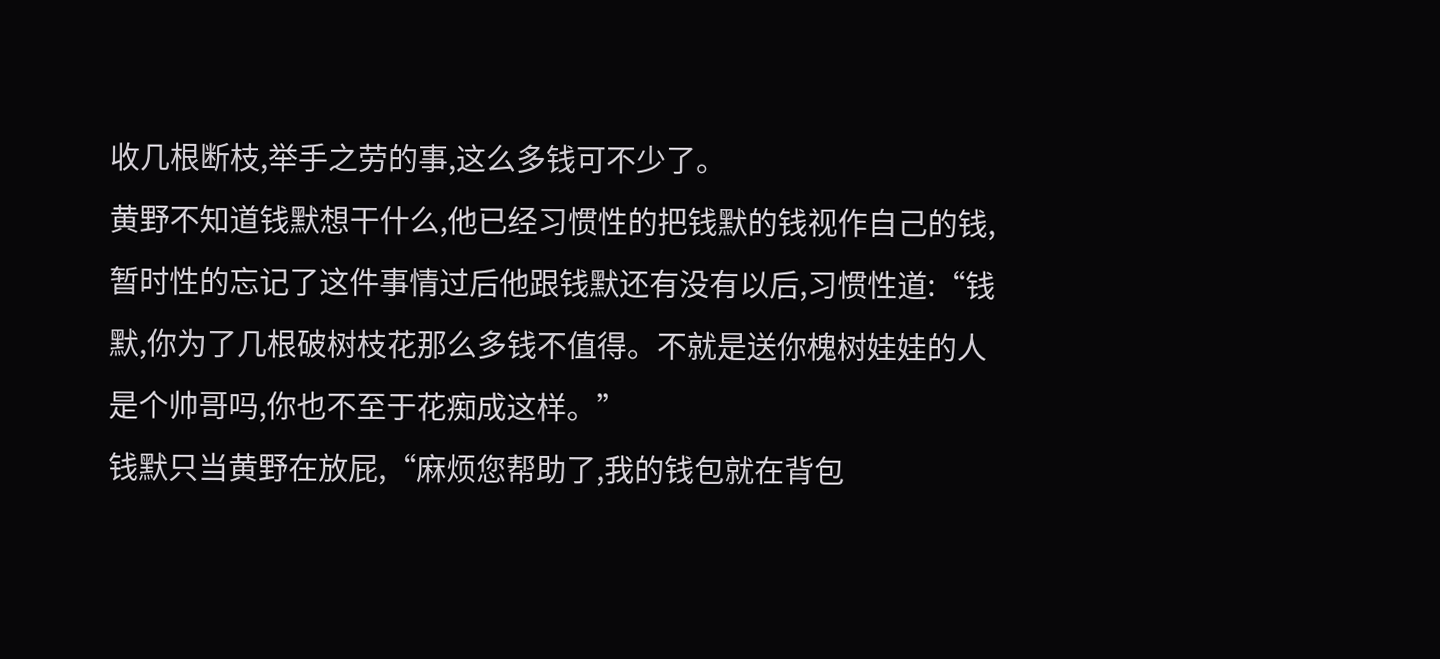收几根断枝,举手之劳的事,这么多钱可不少了。
黄野不知道钱默想干什么,他已经习惯性的把钱默的钱视作自己的钱,暂时性的忘记了这件事情过后他跟钱默还有没有以后,习惯性道:“钱默,你为了几根破树枝花那么多钱不值得。不就是送你槐树娃娃的人是个帅哥吗,你也不至于花痴成这样。”
钱默只当黄野在放屁,“麻烦您帮助了,我的钱包就在背包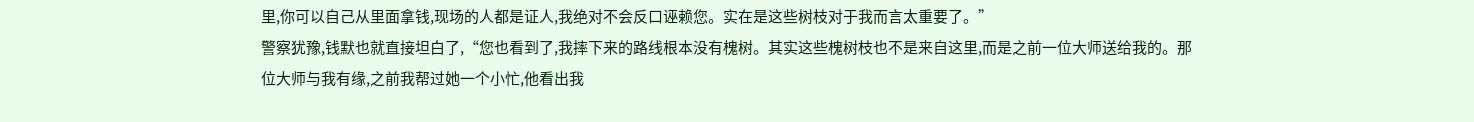里,你可以自己从里面拿钱,现场的人都是证人,我绝对不会反口诬赖您。实在是这些树枝对于我而言太重要了。”
警察犹豫,钱默也就直接坦白了,“您也看到了,我摔下来的路线根本没有槐树。其实这些槐树枝也不是来自这里,而是之前一位大师送给我的。那位大师与我有缘,之前我帮过她一个小忙,他看出我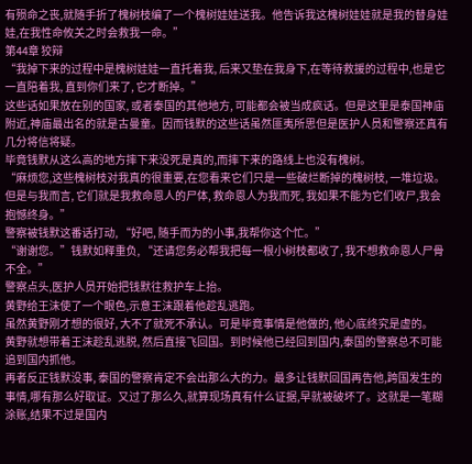有殒命之丧,就随手折了槐树枝编了一个槐树娃娃送我。他告诉我这槐树娃娃就是我的替身娃娃,在我性命攸关之时会救我一命。”
第44章 狡辩
“我掉下来的过程中是槐树娃娃一直托着我, 后来又垫在我身下,在等待救援的过程中,也是它一直陪着我, 直到你们来了, 它才断掉。”
这些话如果放在别的国家, 或者泰国的其他地方, 可能都会被当成疯话。但是这里是泰国神庙附近,神庙最出名的就是古曼童。因而钱默的这些话虽然匪夷所思但是医护人员和警察还真有几分将信将疑。
毕竟钱默从这么高的地方摔下来没死是真的,而摔下来的路线上也没有槐树。
“麻烦您,这些槐树枝对我真的很重要,在您看来它们只是一些破烂断掉的槐树枝, 一堆垃圾。但是与我而言, 它们就是我救命恩人的尸体, 救命恩人为我而死, 我如果不能为它们收尸,我会抱憾终身。”
警察被钱默这番话打动, “好吧, 随手而为的小事,我帮你这个忙。”
“谢谢您。”钱默如释重负, “还请您务必帮我把每一根小树枝都收了, 我不想救命恩人尸骨不全。”
警察点头,医护人员开始把钱默往救护车上抬。
黄野给王沫使了一个眼色,示意王沫跟着他趁乱逃跑。
虽然黄野刚才想的很好, 大不了就死不承认。可是毕竟事情是他做的, 他心底终究是虚的。
黄野就想带着王沫趁乱逃脱, 然后直接飞回国。到时候他已经回到国内,泰国的警察总不可能追到国内抓他。
再者反正钱默没事, 泰国的警察肯定不会出那么大的力。最多让钱默回国再告他,跨国发生的事情,哪有那么好取证。又过了那么久,就算现场真有什么证据,早就被破坏了。这就是一笔糊涂账,结果不过是国内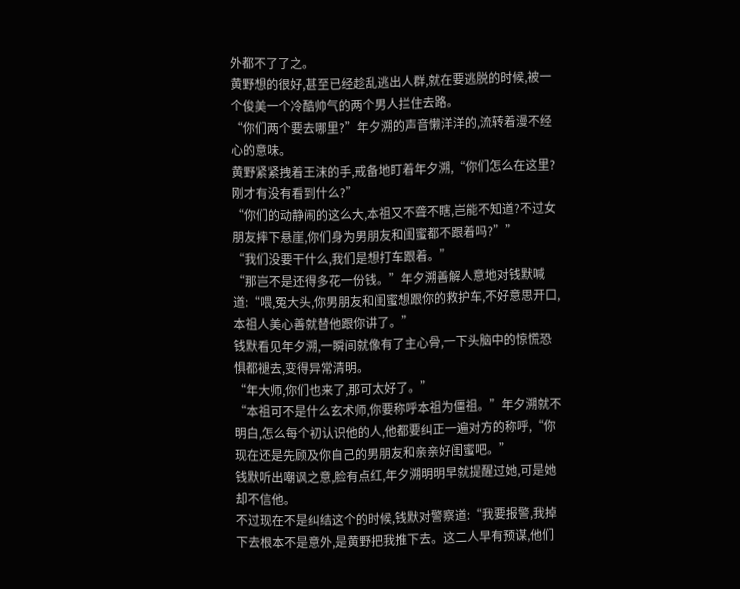外都不了了之。
黄野想的很好,甚至已经趁乱逃出人群,就在要逃脱的时候,被一个俊美一个冷酷帅气的两个男人拦住去路。
“你们两个要去哪里?”年夕溯的声音懒洋洋的,流转着漫不经心的意味。
黄野紧紧拽着王沫的手,戒备地盯着年夕溯,“你们怎么在这里?刚才有没有看到什么?”
“你们的动静闹的这么大,本祖又不聋不瞎,岂能不知道?不过女朋友摔下悬崖,你们身为男朋友和闺蜜都不跟着吗?””
“我们没要干什么,我们是想打车跟着。”
“那岂不是还得多花一份钱。”年夕溯善解人意地对钱默喊道:“喂,冤大头,你男朋友和闺蜜想跟你的救护车,不好意思开口,本祖人美心善就替他跟你讲了。”
钱默看见年夕溯,一瞬间就像有了主心骨,一下头脑中的惊慌恐惧都褪去,变得异常清明。
“年大师,你们也来了,那可太好了。”
“本祖可不是什么玄术师,你要称呼本祖为僵祖。”年夕溯就不明白,怎么每个初认识他的人,他都要纠正一遍对方的称呼,“你现在还是先顾及你自己的男朋友和亲亲好闺蜜吧。”
钱默听出嘲讽之意,脸有点红,年夕溯明明早就提醒过她,可是她却不信他。
不过现在不是纠结这个的时候,钱默对警察道:“我要报警,我掉下去根本不是意外,是黄野把我推下去。这二人早有预谋,他们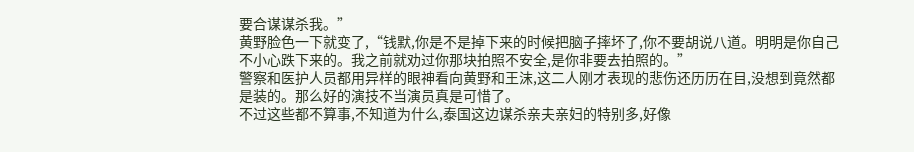要合谋谋杀我。”
黄野脸色一下就变了,“钱默,你是不是掉下来的时候把脑子摔坏了,你不要胡说八道。明明是你自己不小心跌下来的。我之前就劝过你那块拍照不安全,是你非要去拍照的。”
警察和医护人员都用异样的眼神看向黄野和王沫,这二人刚才表现的悲伤还历历在目,没想到竟然都是装的。那么好的演技不当演员真是可惜了。
不过这些都不算事,不知道为什么,泰国这边谋杀亲夫亲妇的特别多,好像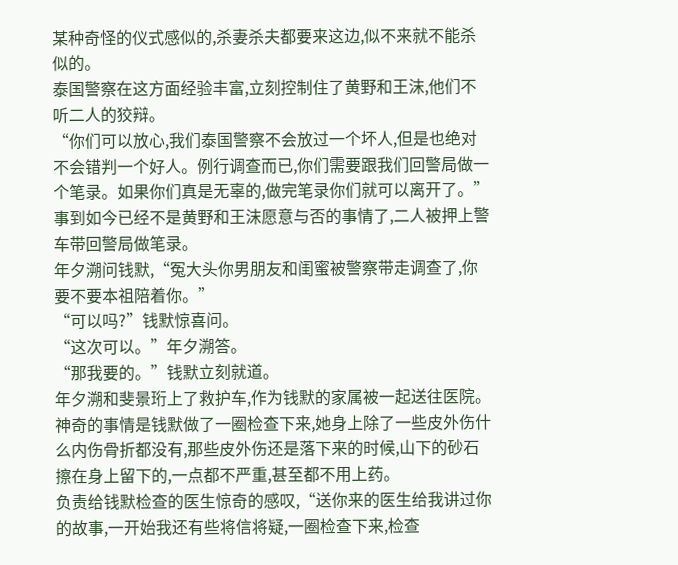某种奇怪的仪式感似的,杀妻杀夫都要来这边,似不来就不能杀似的。
泰国警察在这方面经验丰富,立刻控制住了黄野和王沫,他们不听二人的狡辩。
“你们可以放心,我们泰国警察不会放过一个坏人,但是也绝对不会错判一个好人。例行调查而已,你们需要跟我们回警局做一个笔录。如果你们真是无辜的,做完笔录你们就可以离开了。”
事到如今已经不是黄野和王沫愿意与否的事情了,二人被押上警车带回警局做笔录。
年夕溯问钱默,“冤大头你男朋友和闺蜜被警察带走调查了,你要不要本祖陪着你。”
“可以吗?”钱默惊喜问。
“这次可以。”年夕溯答。
“那我要的。”钱默立刻就道。
年夕溯和斐景珩上了救护车,作为钱默的家属被一起送往医院。
神奇的事情是钱默做了一圈检查下来,她身上除了一些皮外伤什么内伤骨折都没有,那些皮外伤还是落下来的时候,山下的砂石擦在身上留下的,一点都不严重,甚至都不用上药。
负责给钱默检查的医生惊奇的感叹,“送你来的医生给我讲过你的故事,一开始我还有些将信将疑,一圈检查下来,检查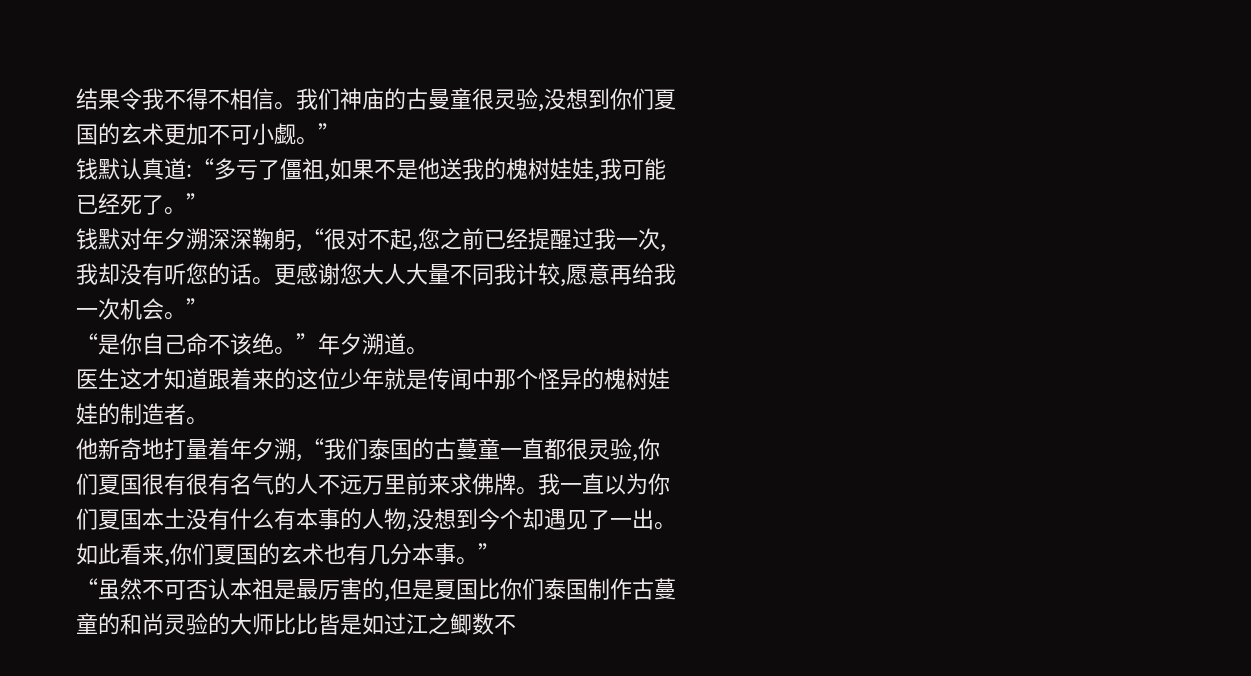结果令我不得不相信。我们神庙的古曼童很灵验,没想到你们夏国的玄术更加不可小觑。”
钱默认真道:“多亏了僵祖,如果不是他送我的槐树娃娃,我可能已经死了。”
钱默对年夕溯深深鞠躬,“很对不起,您之前已经提醒过我一次,我却没有听您的话。更感谢您大人大量不同我计较,愿意再给我一次机会。”
“是你自己命不该绝。”年夕溯道。
医生这才知道跟着来的这位少年就是传闻中那个怪异的槐树娃娃的制造者。
他新奇地打量着年夕溯,“我们泰国的古蔓童一直都很灵验,你们夏国很有很有名气的人不远万里前来求佛牌。我一直以为你们夏国本土没有什么有本事的人物,没想到今个却遇见了一出。如此看来,你们夏国的玄术也有几分本事。”
“虽然不可否认本祖是最厉害的,但是夏国比你们泰国制作古蔓童的和尚灵验的大师比比皆是如过江之鲫数不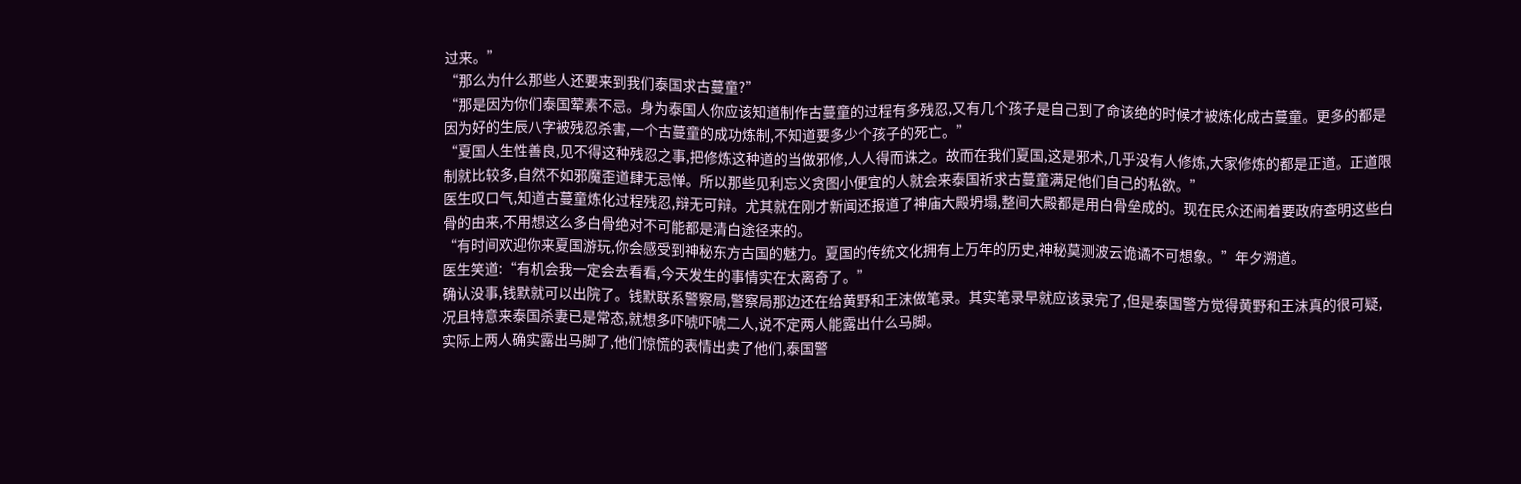过来。”
“那么为什么那些人还要来到我们泰国求古蔓童?”
“那是因为你们泰国荤素不忌。身为泰国人你应该知道制作古蔓童的过程有多残忍,又有几个孩子是自己到了命该绝的时候才被炼化成古蔓童。更多的都是因为好的生辰八字被残忍杀害,一个古蔓童的成功炼制,不知道要多少个孩子的死亡。”
“夏国人生性善良,见不得这种残忍之事,把修炼这种道的当做邪修,人人得而诛之。故而在我们夏国,这是邪术,几乎没有人修炼,大家修炼的都是正道。正道限制就比较多,自然不如邪魔歪道肆无忌惮。所以那些见利忘义贪图小便宜的人就会来泰国祈求古蔓童满足他们自己的私欲。”
医生叹口气,知道古蔓童炼化过程残忍,辩无可辩。尤其就在刚才新闻还报道了神庙大殿坍塌,整间大殿都是用白骨垒成的。现在民众还闹着要政府查明这些白骨的由来,不用想这么多白骨绝对不可能都是清白途径来的。
“有时间欢迎你来夏国游玩,你会感受到神秘东方古国的魅力。夏国的传统文化拥有上万年的历史,神秘莫测波云诡谲不可想象。”年夕溯道。
医生笑道:“有机会我一定会去看看,今天发生的事情实在太离奇了。”
确认没事,钱默就可以出院了。钱默联系警察局,警察局那边还在给黄野和王沫做笔录。其实笔录早就应该录完了,但是泰国警方觉得黄野和王沫真的很可疑,况且特意来泰国杀妻已是常态,就想多吓唬吓唬二人,说不定两人能露出什么马脚。
实际上两人确实露出马脚了,他们惊慌的表情出卖了他们,泰国警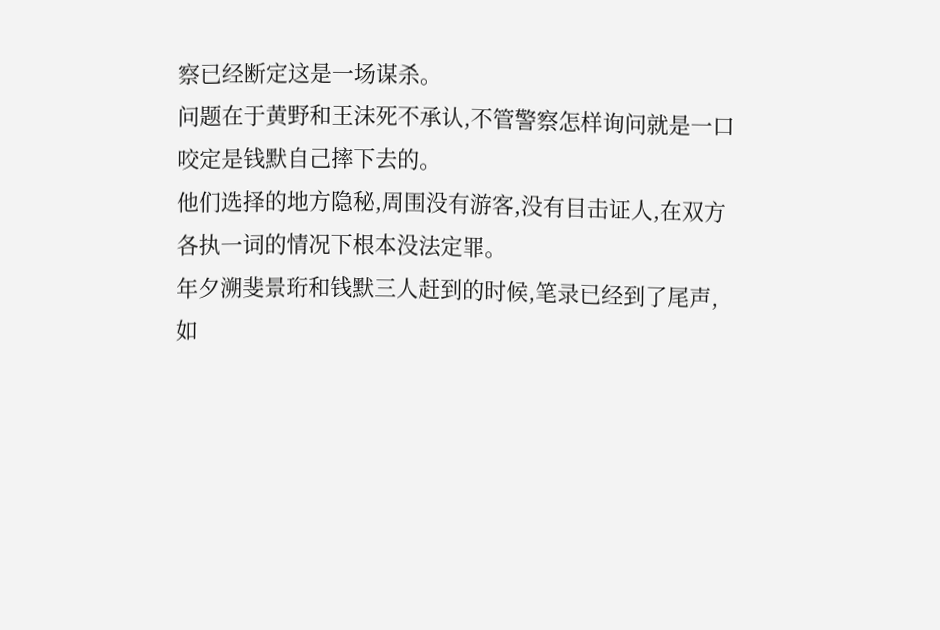察已经断定这是一场谋杀。
问题在于黄野和王沫死不承认,不管警察怎样询问就是一口咬定是钱默自己摔下去的。
他们选择的地方隐秘,周围没有游客,没有目击证人,在双方各执一词的情况下根本没法定罪。
年夕溯斐景珩和钱默三人赶到的时候,笔录已经到了尾声,如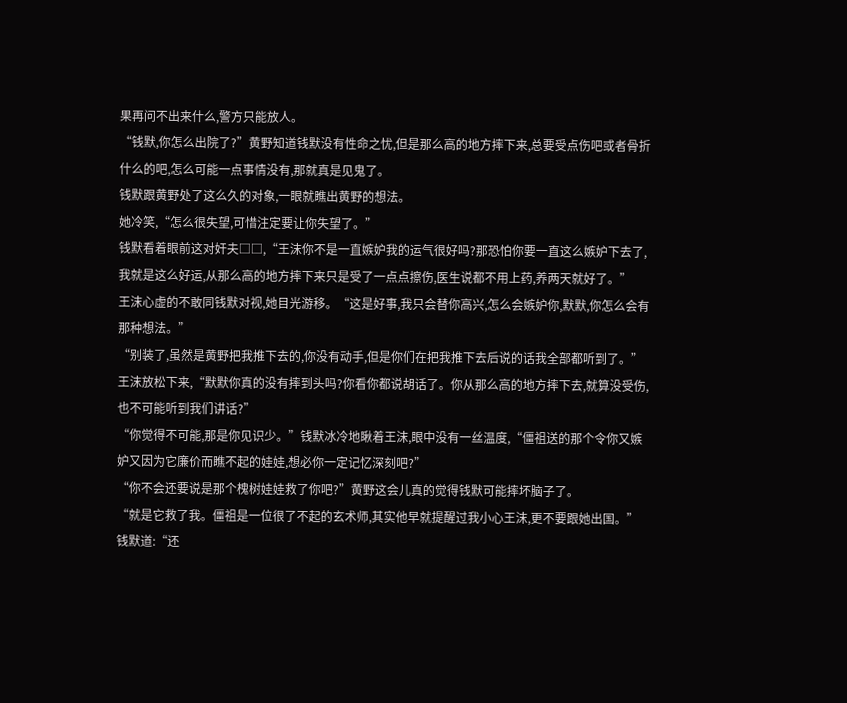果再问不出来什么,警方只能放人。
“钱默,你怎么出院了?”黄野知道钱默没有性命之忧,但是那么高的地方摔下来,总要受点伤吧或者骨折什么的吧,怎么可能一点事情没有,那就真是见鬼了。
钱默跟黄野处了这么久的对象,一眼就瞧出黄野的想法。
她冷笑,“怎么很失望,可惜注定要让你失望了。”
钱默看着眼前这对奸夫□□,“王沫你不是一直嫉妒我的运气很好吗?那恐怕你要一直这么嫉妒下去了,我就是这么好运,从那么高的地方摔下来只是受了一点点擦伤,医生说都不用上药,养两天就好了。”
王沫心虚的不敢同钱默对视,她目光游移。“这是好事,我只会替你高兴,怎么会嫉妒你,默默,你怎么会有那种想法。”
“别装了,虽然是黄野把我推下去的,你没有动手,但是你们在把我推下去后说的话我全部都听到了。”
王沫放松下来,“默默你真的没有摔到头吗?你看你都说胡话了。你从那么高的地方摔下去,就算没受伤,也不可能听到我们讲话?”
“你觉得不可能,那是你见识少。”钱默冰冷地瞅着王沫,眼中没有一丝温度,“僵祖送的那个令你又嫉妒又因为它廉价而瞧不起的娃娃,想必你一定记忆深刻吧?”
“你不会还要说是那个槐树娃娃救了你吧?”黄野这会儿真的觉得钱默可能摔坏脑子了。
“就是它救了我。僵祖是一位很了不起的玄术师,其实他早就提醒过我小心王沫,更不要跟她出国。”
钱默道:“还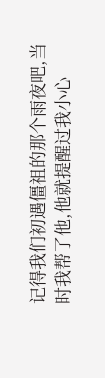记得我们初遇僵祖的那个雨夜吧,当时我帮了他,他就提醒过我小心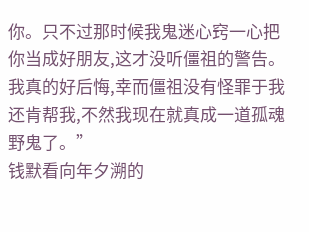你。只不过那时候我鬼迷心窍一心把你当成好朋友,这才没听僵祖的警告。我真的好后悔,幸而僵祖没有怪罪于我还肯帮我,不然我现在就真成一道孤魂野鬼了。”
钱默看向年夕溯的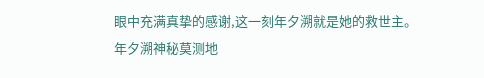眼中充满真挚的感谢,这一刻年夕溯就是她的救世主。
年夕溯神秘莫测地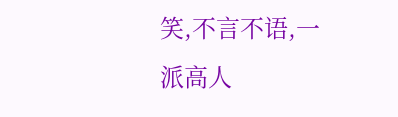笑,不言不语,一派高人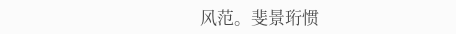风范。斐景珩惯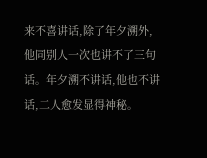来不喜讲话,除了年夕溯外,他同别人一次也讲不了三句话。年夕溯不讲话,他也不讲话,二人愈发显得神秘。